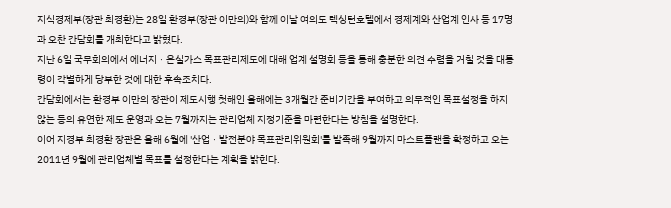지식경제부(장관 최경환)는 28일 환경부(장관 이만의)와 함께 이날 여의도 렉싱턴호텔에서 경제계와 산업계 인사 등 17명과 오찬 간담회를 개최한다고 밝혔다.
지난 6일 국무회의에서 에너지ㆍ온실가스 목표관리제도에 대해 업계 설명회 등을 통해 충분한 의견 수렴을 거칠 것을 대통령이 각별하게 당부한 것에 대한 후속조치다.
간담회에서는 환경부 이만의 장관이 제도시행 첫해인 올해에는 3개월간 준비기간을 부여하고 의무적인 목표설정을 하지 않는 등의 유연한 제도 운영과 오는 7월까지는 관리업체 지정기준을 마련한다는 방침을 설명한다.
이어 지경부 최경환 장관은 올해 6월에 '산업ㆍ발전분야 목표관리위원회'를 발족해 9월까지 마스트플랜을 확정하고 오는 2011년 9월에 관리업체별 목표를 설정한다는 계획을 밝힌다.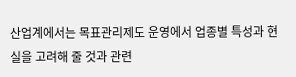산업계에서는 목표관리제도 운영에서 업종별 특성과 현실을 고려해 줄 것과 관련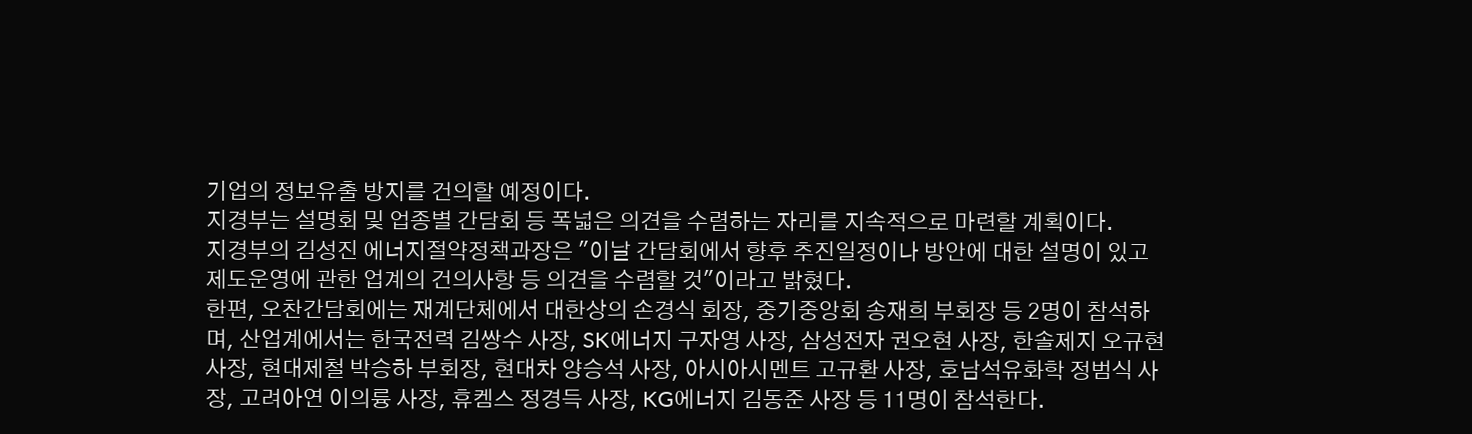기업의 정보유출 방지를 건의할 예정이다.
지경부는 설명회 및 업종별 간담회 등 폭넓은 의견을 수렴하는 자리를 지속적으로 마련할 계획이다.
지경부의 김성진 에너지절약정책과장은 "이날 간담회에서 향후 추진일정이나 방안에 대한 설명이 있고 제도운영에 관한 업계의 건의사항 등 의견을 수렴할 것"이라고 밝혔다.
한편, 오찬간담회에는 재계단체에서 대한상의 손경식 회장, 중기중앙회 송재희 부회장 등 2명이 참석하며, 산업계에서는 한국전력 김쌍수 사장, SK에너지 구자영 사장, 삼성전자 권오현 사장, 한솔제지 오규현 사장, 현대제철 박승하 부회장, 현대차 양승석 사장, 아시아시멘트 고규환 사장, 호남석유화학 정범식 사장, 고려아연 이의륭 사장, 휴켐스 정경득 사장, KG에너지 김동준 사장 등 11명이 참석한다.